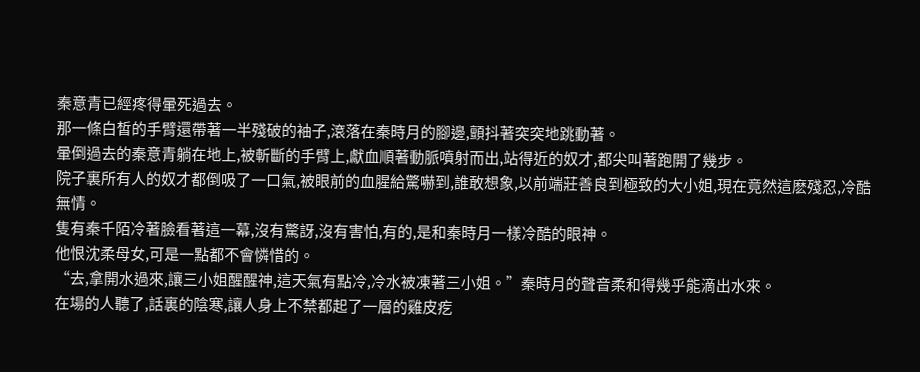秦意青已經疼得暈死過去。
那一條白皙的手臂還帶著一半殘破的袖子,滾落在秦時月的腳邊,顫抖著突突地跳動著。
暈倒過去的秦意青躺在地上,被斬斷的手臂上,獻血順著動脈噴射而出,站得近的奴才,都尖叫著跑開了幾步。
院子裏所有人的奴才都倒吸了一口氣,被眼前的血腥給驚嚇到,誰敢想象,以前端莊善良到極致的大小姐,現在竟然這麽殘忍,冷酷無情。
隻有秦千陌冷著臉看著這一幕,沒有驚訝,沒有害怕,有的,是和秦時月一樣冷酷的眼神。
他恨沈柔母女,可是一點都不會憐惜的。
“去,拿開水過來,讓三小姐醒醒神,這天氣有點冷,冷水被凍著三小姐。”秦時月的聲音柔和得幾乎能滴出水來。
在場的人聽了,話裏的陰寒,讓人身上不禁都起了一層的雞皮疙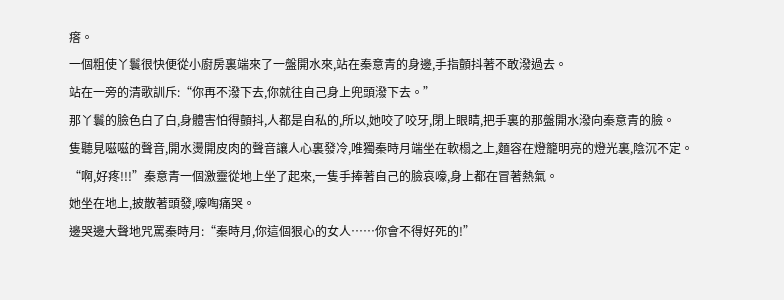瘩。
一個粗使丫鬟很快便從小廚房裏端來了一盤開水來,站在秦意青的身邊,手指顫抖著不敢潑過去。
站在一旁的清歌訓斥:“你再不潑下去,你就往自己身上兜頭潑下去。”
那丫鬟的臉色白了白,身體害怕得顫抖,人都是自私的,所以,她咬了咬牙,閉上眼睛,把手裏的那盤開水潑向秦意青的臉。
隻聽見嗞嗞的聲音,開水燙開皮肉的聲音讓人心裏發冷,唯獨秦時月端坐在軟榻之上,麵容在燈籠明亮的燈光裏,陰沉不定。
“啊,好疼!!!”秦意青一個激靈從地上坐了起來,一隻手捧著自己的臉哀嚎,身上都在冒著熱氣。
她坐在地上,披散著頭發,嚎啕痛哭。
邊哭邊大聲地咒罵秦時月:“秦時月,你這個狠心的女人……你會不得好死的!”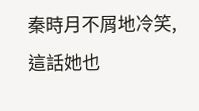秦時月不屑地冷笑,這話她也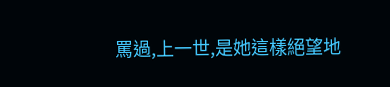罵過,上一世,是她這樣絕望地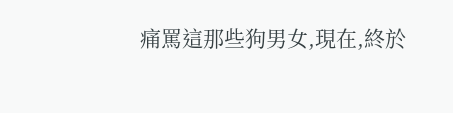痛罵這那些狗男女,現在,終於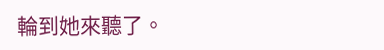輪到她來聽了。